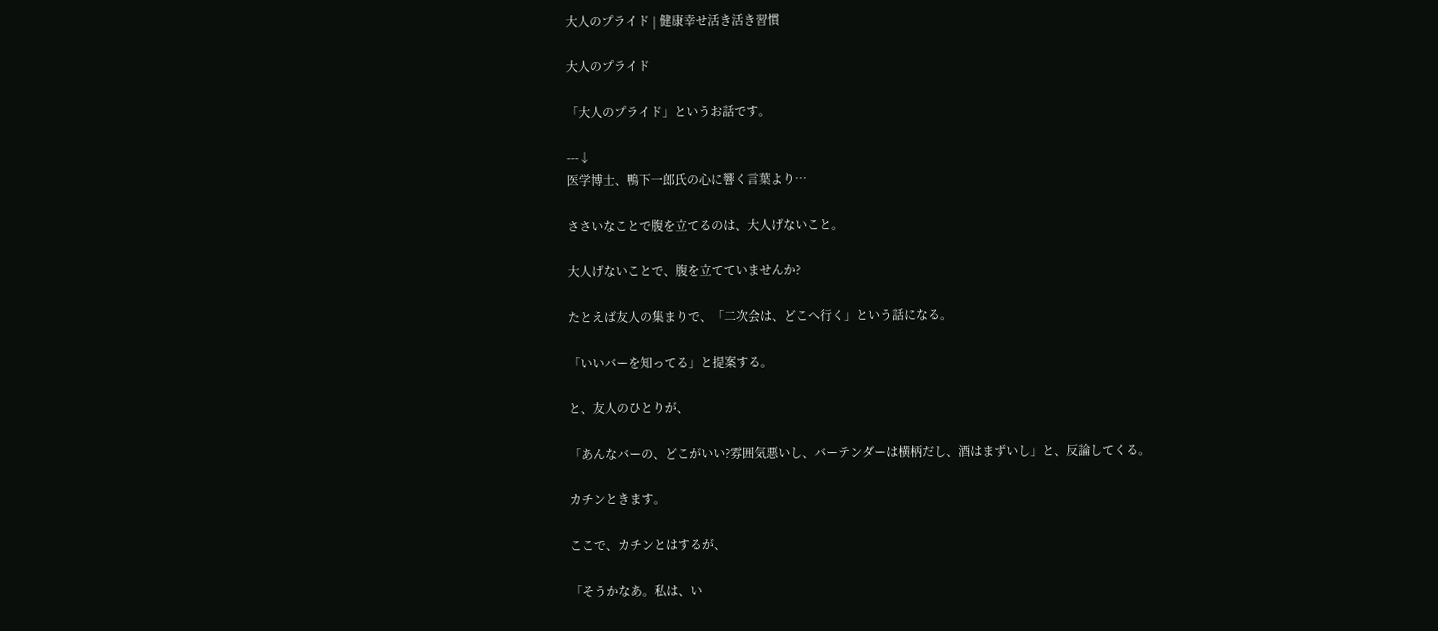大人のプライド | 健康幸せ活き活き習慣

大人のプライド

「大人のプライド」というお話です。

---↓
医学博士、鴨下一郎氏の心に響く言葉より…

ささいなことで腹を立てるのは、大人げないこと。

大人げないことで、腹を立てていませんか?

たとえば友人の集まりで、「二次会は、どこへ行く」という話になる。

「いいバーを知ってる」と提案する。

と、友人のひとりが、

「あんなバーの、どこがいい?雰囲気悪いし、バーテンダーは横柄だし、酒はまずいし」と、反論してくる。

カチンときます。

ここで、カチンとはするが、

「そうかなあ。私は、い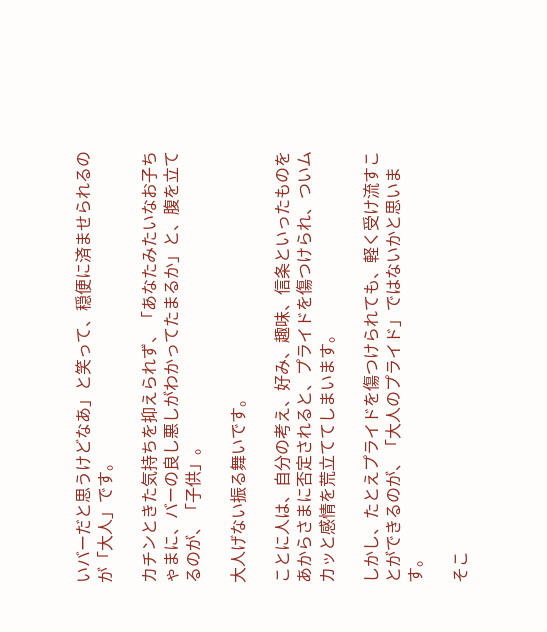いバーだと思うけどなあ」と笑って、穏便に済ませられるのが「大人」です。

カチンときた気持ちを抑えられず、「あなたみたいなお子ちゃまに、バーの良し悪しがわかってたまるか」と、腹を立てるのが、「子供」。

大人げない振る舞いです。

ことに人は、自分の考え、好み、趣味、信条といったものをあからさまに否定されると、プライドを傷つけられ、ついムカッと感情を荒立ててしまいます。

しかし、たとえプライドを傷つけられても、軽く受け流すことができるのが、「大人のプライド」ではないかと思います。

そこ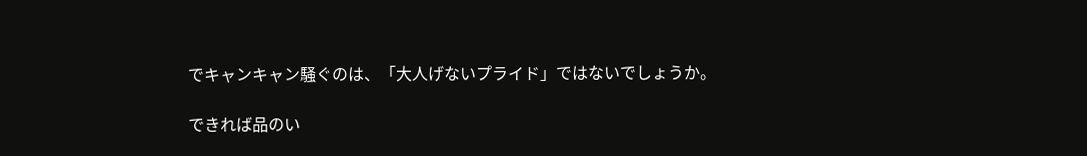でキャンキャン騒ぐのは、「大人げないプライド」ではないでしょうか。

できれば品のい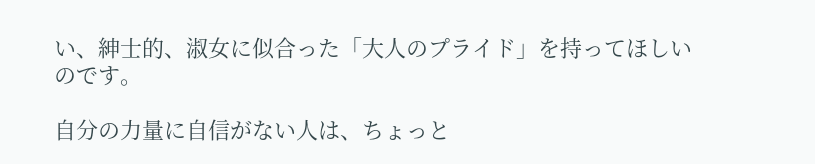い、紳士的、淑女に似合った「大人のプライド」を持ってほしいのです。

自分の力量に自信がない人は、ちょっと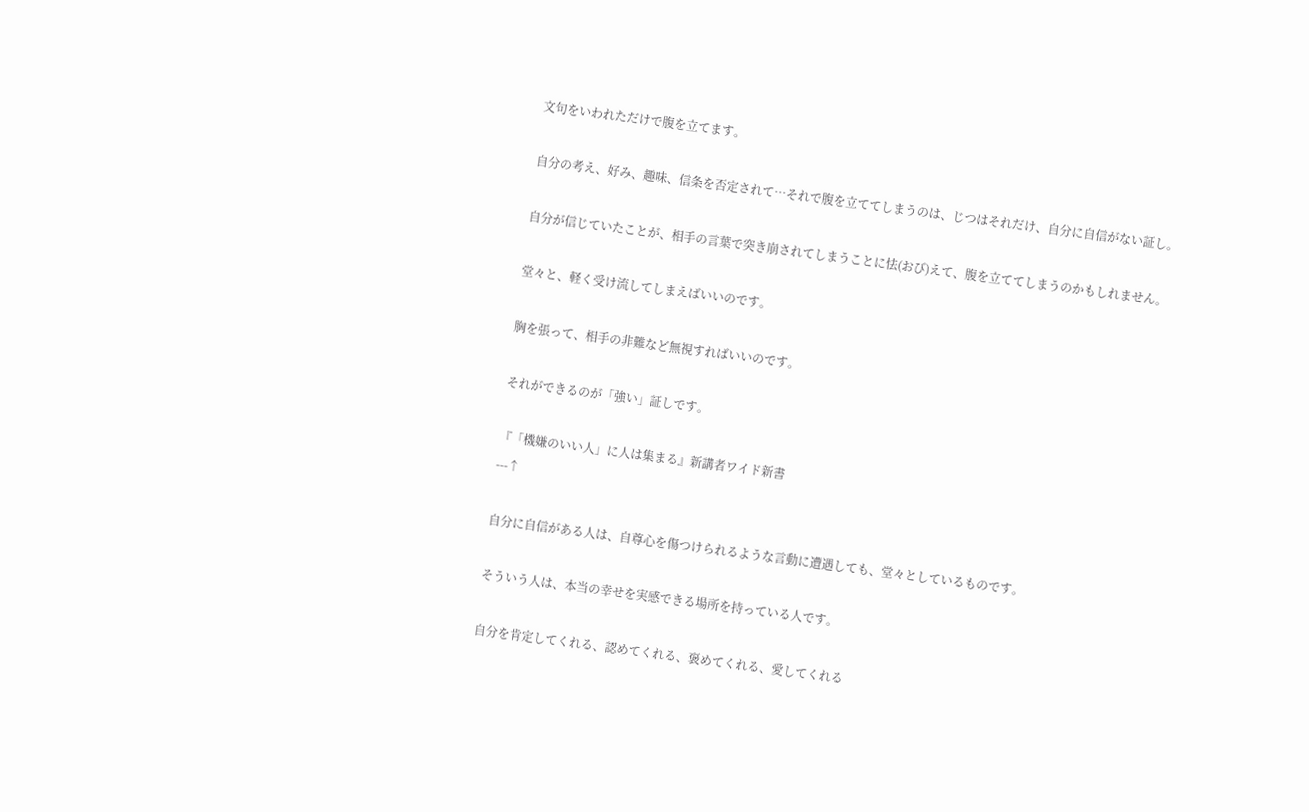文句をいわれただけで腹を立てます。

自分の考え、好み、趣味、信条を否定されて…それで腹を立ててしまうのは、じつはそれだけ、自分に自信がない証し。

自分が信じていたことが、相手の言葉で突き崩されてしまうことに怯(おび)えて、腹を立ててしまうのかもしれません。

堂々と、軽く受け流してしまえばいいのです。

胸を張って、相手の非難など無視すればいいのです。

それができるのが「強い」証しです。

『「機嫌のいい人」に人は集まる』新講者ワイド新書
---↑

自分に自信がある人は、自尊心を傷つけられるような言動に遭遇しても、堂々としているものです。

そういう人は、本当の幸せを実感できる場所を持っている人です。

自分を肯定してくれる、認めてくれる、褒めてくれる、愛してくれる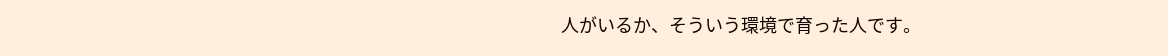人がいるか、そういう環境で育った人です。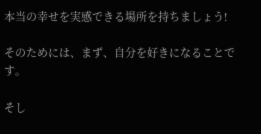本当の幸せを実感できる場所を持ちましょう!

そのためには、まず、自分を好きになることです。

そし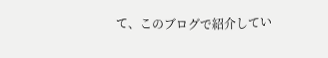て、このブログで紹介してい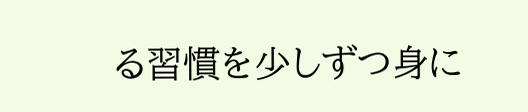る習慣を少しずつ身に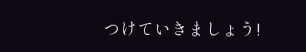つけていきましょう!